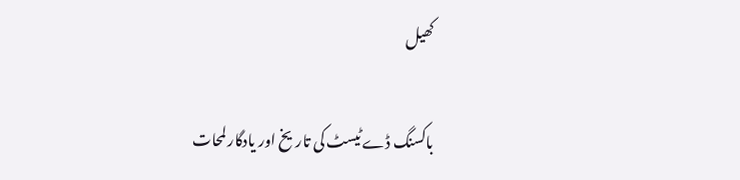کھیل

باکسنگ ڈے ٹیسٹ کی تاریخ اور یادگار لمحات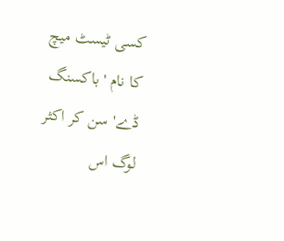کسی ٹیسٹ میچ کا نام 'باکسنگ ڈے' سن کر اکثر لوگ اس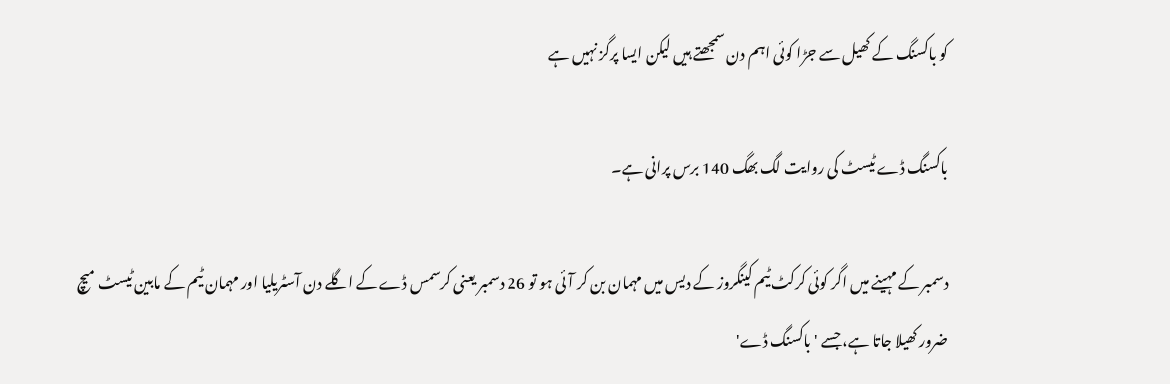کو باکسنگ کے کھیل سے جڑا کوئی اہم دن سمجھتے ہیں لیکن ایسا پرگز نہیں ہے

باکسنگ ڈے ٹیسٹ کی روایت لگ بھگ 140 برس پرانی ہے۔

دسمبر کے مہینے میں اگر کوئی کرکٹ ٹیم کینگروز کے دیس میں مہمان بن کر آئی ہو تو 26 دسمبر یعنی کرسمس ڈے کے اگلے دن آسٹریلیا اور مہمان ٹیم کے مابین ٹیسٹ میچ ضرور کھیلا جاتا ہے، جسے 'باکسنگ ڈے'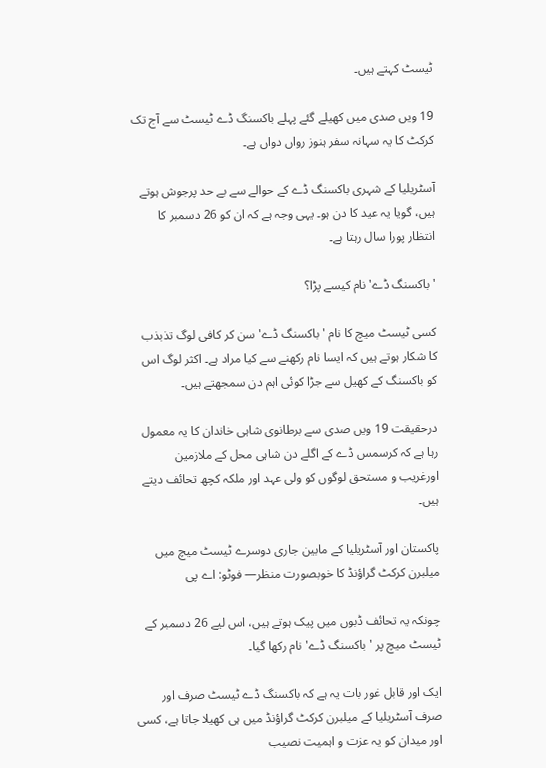ٹیسٹ کہتے ہیں۔

19 ویں صدی میں کھیلے گئے پہلے باکسنگ ڈے ٹیسٹ سے آج تک کرکٹ کا یہ سہانہ سفر ہنوز رواں دواں ہے۔

آسٹریلیا کے شہری باکسنگ ڈے کے حوالے سے بے حد پرجوش ہوتے ہیں، گویا یہ عید کا دن ہو۔ یہی وجہ ہے کہ ان کو 26 دسمبر کا انتظار پورا سال رہتا ہے۔

'باکسنگ ڈے' نام کیسے پڑا؟

کسی ٹیسٹ میچ کا نام 'باکسنگ ڈے' سن کر کافی لوگ تذبذب کا شکار ہوتے ہیں کہ ایسا نام رکھنے سے کیا مراد ہے۔ اکثر لوگ اس کو باکسنگ کے کھیل سے جڑا کوئی اہم دن سمجھتے ہیں۔

درحقیقت 19 ویں صدی سے برطانوی شاہی خاندان کا یہ معمول رہا ہے کہ کرسمس ڈے کے اگلے دن شاہی محل کے ملازمین اورغریب و مستحق لوگوں کو ولی عہد اور ملکہ کچھ تحائف دیتے ہیں۔

پاکستان اور آسٹریلیا کے مابین جاری دوسرے ٹیسٹ میچ میں میلبرن کرکٹ گراؤنڈ کا خوبصورت منظر— فوٹو: اے پی

چونکہ یہ تحائف ڈبوں میں پیک ہوتے ہیں، اس لیے 26 دسمبر کے ٹیسٹ میچ پر 'باکسنگ ڈے' نام رکھا گیا۔

ایک اور قابل غور بات یہ ہے کہ باکسنگ ڈے ٹیسٹ صرف اور صرف آسٹریلیا کے میلبرن کرکٹ گراؤنڈ میں ہی کھیلا جاتا ہے، کسی اور میدان کو یہ عزت و اہمیت نصیب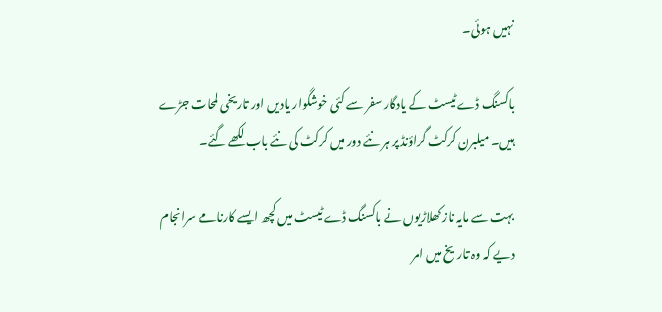نہیں ہوئی۔

باکسنگ ڈے ٹیسٹ کے یادگار سفر سے کئی خوشگوار یادیں اور تاریخی لمحات جڑے ہیں۔ میلبرن کرکٹ گراؤنڈ پر ہر نئے دور میں کرکٹ کی نئے باب لکھے گئے۔

بہت سے مایہ ناز کھلاڑیوں نے باکسنگ ڈے ٹیسٹ میں کچھ ایسے کارنامے سرانجام دیے کہ وہ تاریخ میں امر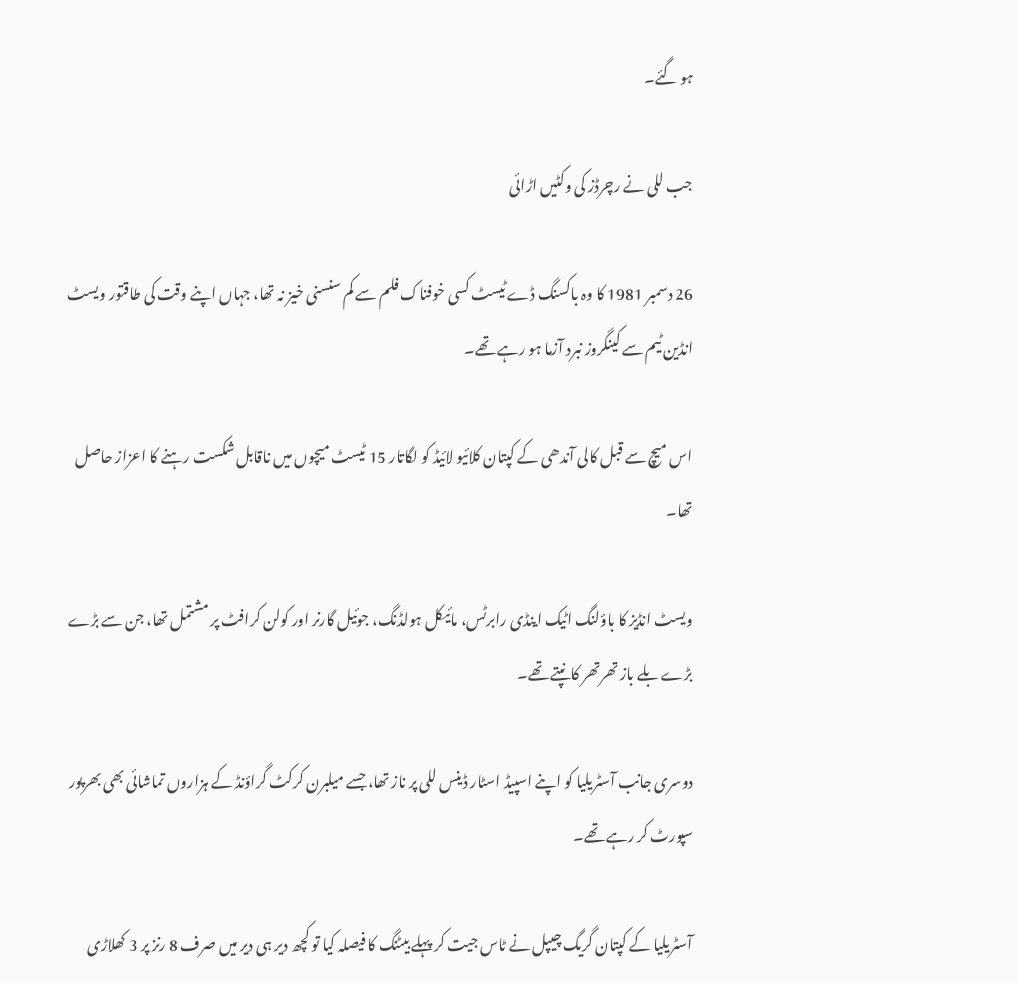ہو گئے۔

جب للی نے رچرڈز کی وکٹیں اڑائی

26 دسمبر 1981 کا وہ باکسنگ ڈے ٹیسٹ کسی خوفناک فلم سے کم سنسنی خیز نہ تھا، جہاں اپنے وقت کی طاقتور ویسٹ انڈین ٹیم سے کینگروز نبرد آزما ہو رہے تھے۔

اس میچ سے قبل کالی آندھی کے کپتان کلائیو لائیڈ کو لگاتار 15 ٹیسٹ میچوں میں ناقابل شکست رہنے کا اعزاز حاصل تھا۔

ویسٹ انڈیز کا باؤلنگ اٹیک اینڈی رابرٹس، مائیکل ہولڈنگ، جوئیل گارنر اور کولن کرافٹ پر مشتمل تھا، جن سے بڑے بڑے بلے باز تھرتھر کانپتے تھے۔

دوسری جانب آسٹریلیا کو اپنے اسپیڈ اسٹار ڈینس للی پر ناز تھا، جسے میلبرن کرکٹ گراؤنڈ کے ہزاروں تماشائی بھی بھرپور سپورٹ کر رہے تھے۔

آسٹریلیا کے کپتان گریگ چیپل نے ٹاس جیت کر پہلے بیٹنگ کا فیصلہ کیا تو کچھ دیر ہی دیر میں صرف 8 رنز پر 3 کھلاڑی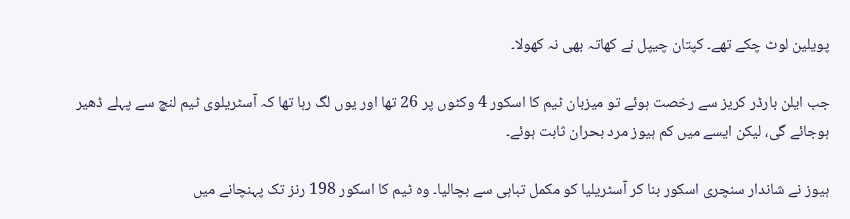پویلین لوٹ چکے تھے۔ کپتان چیپل نے کھاتہ بھی نہ کھولا۔

جب ایلن بارڈر کریز سے رخصت ہوئے تو میزبان ٹیم کا اسکور 4 وکٹوں پر 26 تھا اور یوں لگ رہا تھا کہ آسٹریلوی ٹیم لنچ سے پہلے ڈھیر ہوجائے گی، لیکن ایسے میں کم ہیوز مرد بحران ثابت ہوئے۔

ہیوز نے شاندار سنچری اسکور بنا کر آسٹریلیا کو مکمل تباہی سے بچالیا۔ وہ ٹیم کا اسکور 198 رنز تک پہنچانے میں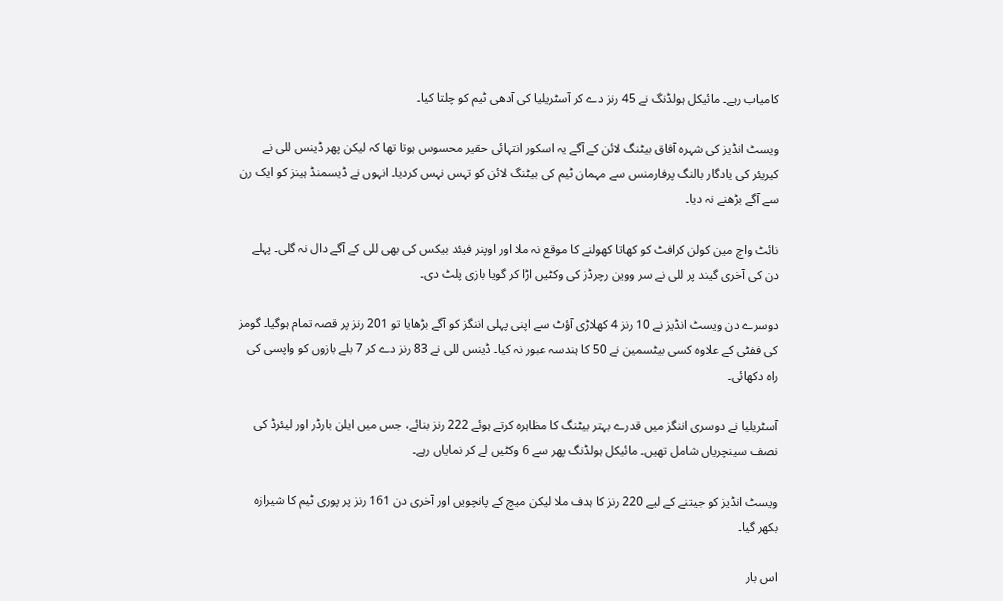کامیاب رہے۔ مائیکل ہولڈنگ نے 45 رنز دے کر آسٹریلیا کی آدھی ٹیم کو چلتا کیا۔

ویسٹ انڈیز کی شہرہ آفاق بیٹنگ لائن کے آگے یہ اسکور انتہائی حقیر محسوس ہوتا تھا کہ لیکن پھر ڈینس للی نے کیریئر کی یادگار بالنگ پرفارمنس سے مہمان ٹیم کی بیٹنگ لائن کو تہس نہس کردیا۔ انہوں نے ڈیسمنڈ ہینز کو ایک رن سے آگے بڑھنے نہ دیا۔

نائٹ واچ مین کولن کرافٹ کو کھاتا کھولنے کا موقع نہ ملا اور اوپنر فیئد بیکس کی بھی للی کے آگے دال نہ گلی۔ پہلے دن کی آخری گیند پر للی نے سر ووین رچرڈز کی وکٹیں اڑا کر گویا بازی پلٹ دی۔

دوسرے دن ویسٹ انڈیز نے 10 رنز 4 کھلاڑی آؤٹ سے اپنی پہلی اننگز کو آگے بڑھایا تو 201 رنز پر قصہ تمام ہوگیا۔ گومز کی ففٹی کے علاوہ کسی بیٹسمین نے 50 کا ہندسہ عبور نہ کیا۔ ڈینس للی نے 83 رنز دے کر 7 بلے بازوں کو واپسی کی راہ دکھائی۔

آسٹریلیا نے دوسری اننگز میں قدرے بہتر بیٹنگ کا مظاہرہ کرتے ہوئے 222 رنز بنائے، جس میں ایلن بارڈر اور لیئرڈ کی نصف سینچریاں شامل تھیں۔ مائیکل ہولڈنگ پھر سے 6 وکٹیں لے کر نمایاں رہے۔

ویسٹ انڈیز کو جیتنے کے لیے 220 رنز کا ہدف ملا لیکن میچ کے پانچویں اور آخری دن 161 رنز پر پوری ٹیم کا شیرازہ بکھر گیا۔

اس بار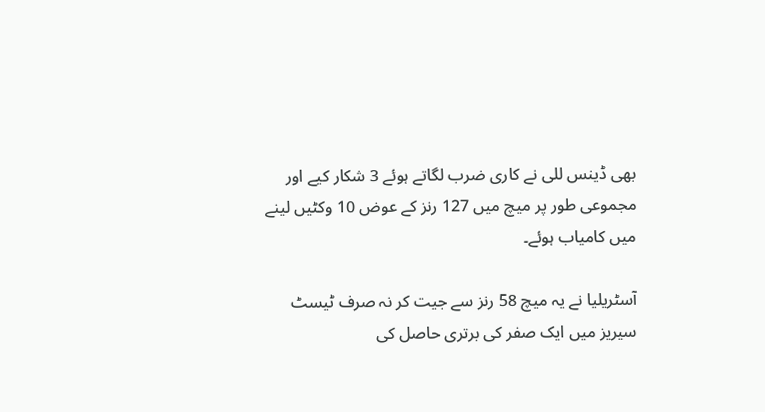بھی ڈینس للی نے کاری ضرب لگاتے ہوئے 3 شکار کیے اور مجموعی طور پر میچ میں 127 رنز کے عوض 10 وکٹیں لینے میں کامیاب ہوئے۔

آسٹریلیا نے یہ میچ 58 رنز سے جیت کر نہ صرف ٹیسٹ سیریز میں ایک صفر کی برتری حاصل کی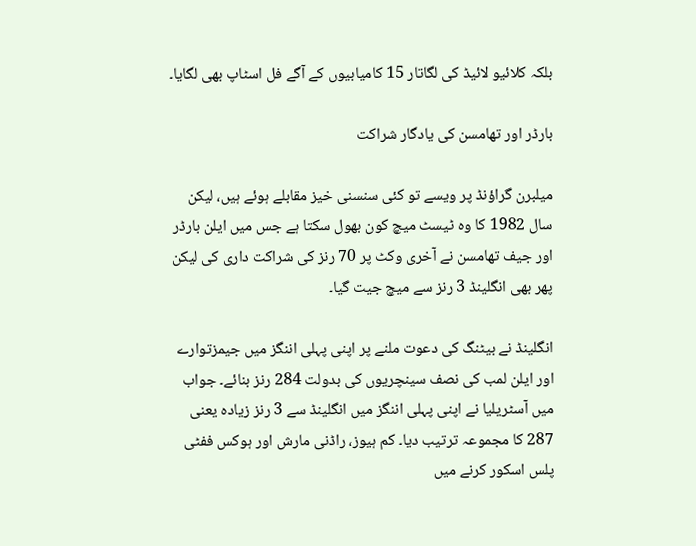بلکہ کلائیو لائیڈ کی لگاتار 15 کامیابیوں کے آگے فل اسٹاپ بھی لگایا۔

بارڈر اور تھامسن کی یادگار شراکت

میلبرن گراؤنڈ پر ویسے تو کئی سنسنی خیز مقابلے ہوئے ہیں، لیکن سال 1982 کا وہ ٹیسٹ میچ کون بھول سکتا ہے جس میں ایلن بارڈر اور جیف تھامسن نے آخری وکٹ پر 70 رنز کی شراکت داری کی لیکن پھر بھی انگلینڈ 3 رنز سے میچ جیت گیا۔

انگلینڈ نے بیٹنگ کی دعوت ملنے پر اپنی پہلی اننگز میں جیمزتوارے اور ایلن لمب کی نصف سینچریوں کی بدولت 284 رنز بنائے۔ جواب میں آسٹریلیا نے اپنی پہلی اننگز میں انگلینڈ سے 3 رنز زیادہ یعنی 287 کا مجموعہ ترتیب دیا۔ کم ہیوز، راڈنی مارش اور ہوکس ففٹی پلس اسکور کرنے میں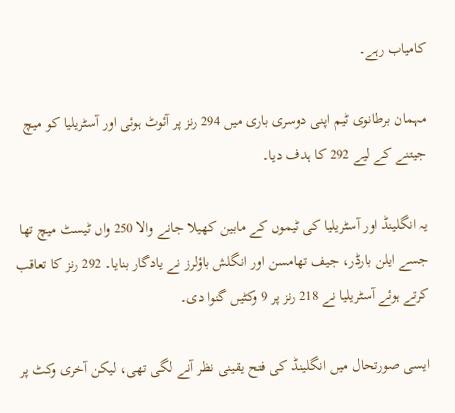کامیاب رہے۔

مہمان برطانوی ٹیم اپنی دوسری باری میں 294 رنز پر آئوٹ ہوئی اور آسٹریلیا کو میچ جیتنے کے لیے 292 کا ہدف دیا۔

یہ انگلینڈ اور آسٹریلیا کی ٹیموں کے مابین کھیلا جانے والا 250 واں ٹیسٹ میچ تھا جسے ایلن بارڈر، جیف تھامسن اور انگلش باؤلرز نے یادگار بنایا۔ 292 رنز کا تعاقب کرتے ہوئے آسٹریلیا نے 218 رنز پر 9 وکٹیں گنوا دی۔

ایسی صورتحال میں انگلینڈ کی فتح یقینی نظر آنے لگی تھی، لیکن آخری وکٹ پر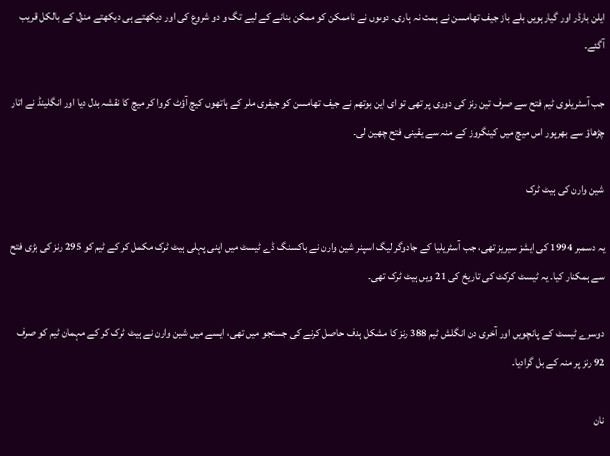ایلن بارڈر اور گیارہویں بلے باز جیف تھامسن نے ہمت نہ ہاری۔ دوںوں نے ناممکن کو ممکن بنانے کے لیے تگ و دو شروع کی اور دیکھتے ہی دیکھتے منزل کے بالکل قریب آگئے۔

جب آسٹریلوی ٹیم فتح سے صرف تین رنز کی دوری پر تھی تو ای این بوتھم نے جیف تھامسن کو جیفری ملر کے ہاتھوں کیچ آؤٹ کروا کر میچ کا نقشہ بدل دیا اور انگلینڈ نے اتار چڑھاؤ سے بھرپور اس میچ میں کینگروز کے منہ سے یقینی فتح چھین لی۔

شین وارن کی ہیٹ ٹرک

یہ دسمبر 1994 کی ایشز سیریز تھی، جب آسٹریلیا کے جادوگر لیگ اسپنر شین وارن نے باکسنگ ڈے ٹیسٹ میں اپنی پہلی ہیٹ ٹرک مکمل کر کے ٹیم کو 295 رنز کی بڑی فتح سے ہمکنار کیا۔ یہ ٹیسٹ کرکٹ کی تاریخ کی 21 ویں ہیٹ ٹرک تھی۔

دوسرے ٹیسٹ کے پانچویں اور آخری دن انگلش ٹیم 388 رنز کا مشکل ہدف حاصل کرنے کی جستجو میں تھی، ایسے میں شین وارن نے ہیٹ ٹرک کر کے مہمان ٹیم کو صرف 92 رنز پر منہ کے بل گرادیا۔

نان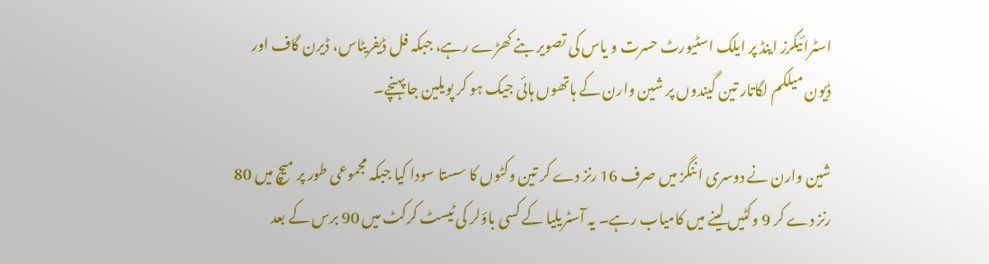اسٹرائیکرز اینڈ پر ایلک اسٹیورٹ حسرت و یاس کی تصویر بنے کھڑے رہے، جبکہ فل ڈیفریٹاس، ڈیرن گاف اور ڈیون میلکم لگاتار تین گیندوں پر شین وارن کے ہاتھوں ہائی جیک ہو کر پویلین جا پہنچے۔

شین وارن نے دوسری اننگز میں صرف 16 رنز دے کر تین وکٹوں کا سستا سودا کیا جبکہ مجموعی طور پر میچ میں 80 رنز دے کر 9 وکٹیں لینے میں کامیاب رہے۔ یہ آسٹریلیا کے کسی باؤلر کی ٹیسٹ کرکٹ میں 90 برس کے بعد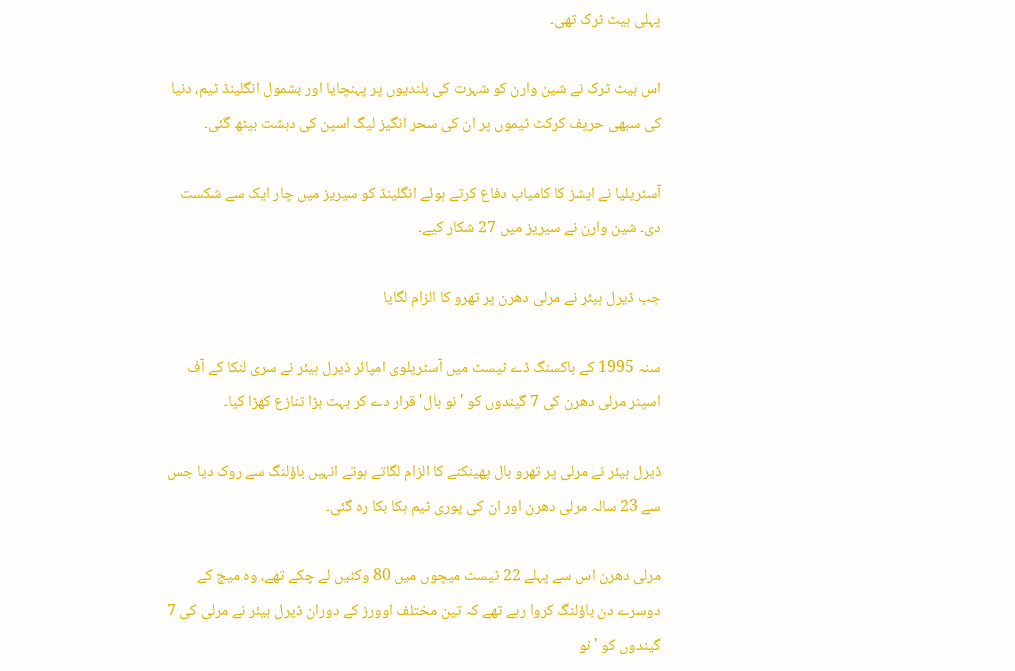پہلی ہیٹ ٹرک تھی۔

اس ہیٹ ٹرک نے شین وارن کو شہرت کی بلندیوں پر پہنچایا اور بشمول انگلینڈ ٹیم، دنیا کی سبھی حریف کرکٹ ٹیموں پر ان کی سحر انگیز لیگ اسپن کی دہشت بیٹھ گئی۔

آسٹریلیا نے ایشز کا کامیاب دفاع کرتے ہوئے انگلینڈ کو سیریز میں چار ایک سے شکست دی۔ شین وارن نے سیریز میں 27 شکار کیے۔

جب ڈیرل ہیئر نے مرلی دھرن پر تھرو کا الزام لگایا

سنہ 1995 کے باکسنگ ڈے ٹیسٹ میں آسٹریلوی امپائر ڈیرل ہیئر نے سری لنکا کے آف اسپنر مرلی دھرن کی 7 گیندوں کو 'نو بال' قرار دے کر بہت بڑا تنازع کھڑا کیا۔

ڈیرل ہیئر نے مرلی پر تھرو بال پھینکنے کا الزام لگاتے ہوتے انہیں باؤلنگ سے روک دیا جس سے 23 سالہ مرلی دھرن اور ان کی پوری ٹیم ہکا بکا رہ گئی۔

مرلی دھرن اس سے پہلے 22 ٹیسٹ میچوں میں 80 وکٹیں لے چکے تھے، وہ میچ کے دوسرے دن باؤلنگ کروا رہے تھے کہ تین مختلف اوورز کے دوران ڈیرل ہیئر نے مرلی کی 7 گیندوں کو 'نو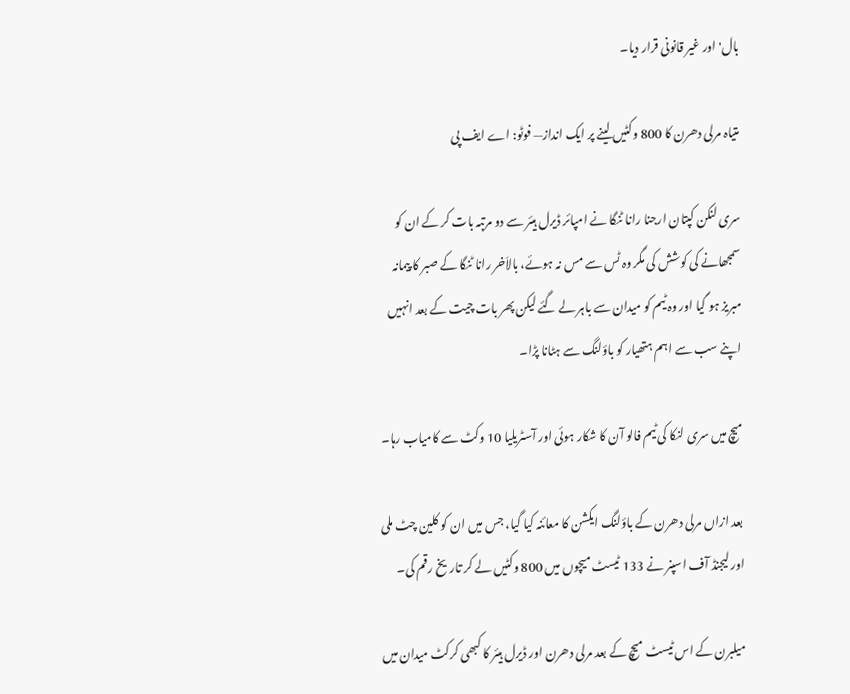بال' اور غیر قانونی قرار دیا۔

متیاہ مرلی دھرن کا 800 وکٹیں لینے پر ایک انداز— فوٹو: اے ایف پی

سری لنکن کپتان ارجنا رانا ٹنگا نے امپائر ڈیرل ہیئر سے دو مرتبہ بات کر کے ان کو سمجھانے کی کوشش کی مگر وہ ٹس سے مس نہ ہوئے، بالاَخر رانا ٹنگا کے صبر کا پیمانہ مبریز ہو گیا اور وہ ٹیم کو میدان سے باہر لے گئے لیکن پھر بات چیت کے بعد انہیں اپنے سب سے اہم ہتھیار کو باؤلنگ سے ہٹانا پڑا۔

میچ میں سری لنکا کی ٹیم فالو آن کا شکار ہوئی اور آسٹریلیا 10 وکٹ سے کامیاب رہا۔

بعد ازاں مرلی دھرن کے باؤلنگ ایکشن کا معائنہ کیا گیا، جس میں ان کو کلین چٹ ملی اور لیجنڈ آف اسپنر نے 133 ٹیسٹ میچوں میں 800 وکٹیں لے کر تاریخ رقم کی۔

میلبرن کے اس ٹیسٹ میچ کے بعد مرلی دھرن اور ڈیرل ہیئر کا کبھی کرکٹ میدان میں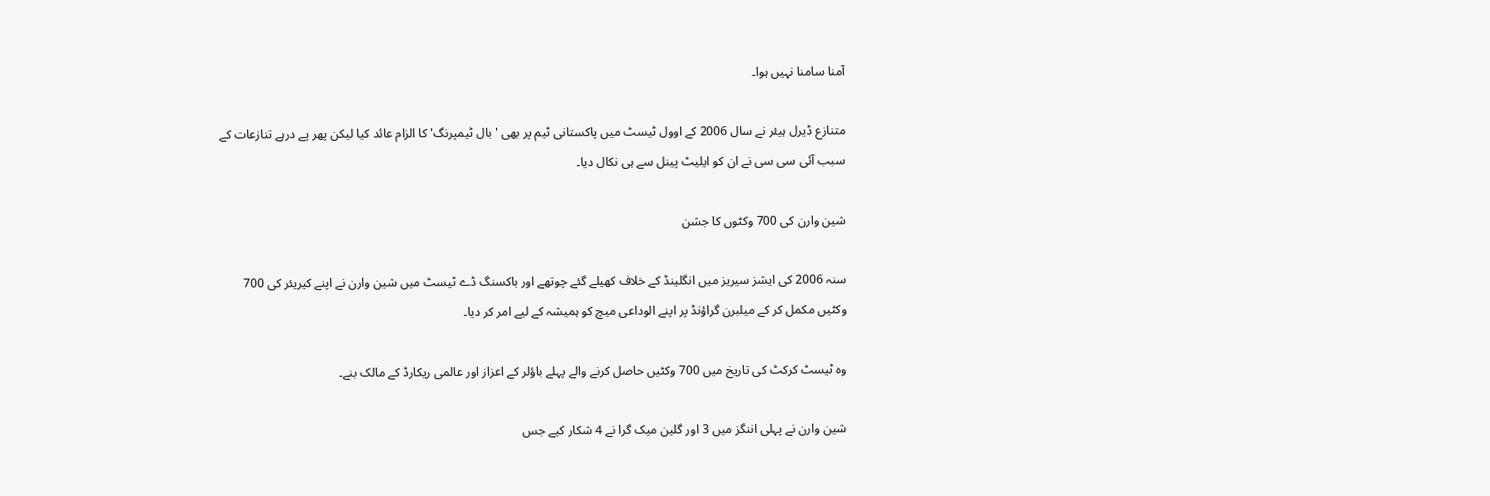آمنا سامنا نہیں ہوا۔

متنازع ڈیرل ہیئر نے سال 2006 کے اوول ٹیسٹ میں پاکستانی ٹیم پر بھی 'بال ٹیمپرنگ' کا الزام عائد کیا لیکن پھر پے درہے تنازعات کے سبب آئی سی سی نے ان کو ایلیٹ پینل سے ہی نکال دیا۔

شین وارن کی 700 وکٹوں کا جشن

سنہ 2006 کی ایشز سیریز میں انگلینڈ کے خلاف کھیلے گئے چوتھے اور باکسنگ ڈے ٹیسٹ میں شین وارن نے اپنے کیریئر کی 700 وکٹیں مکمل کر کے میلبرن گراؤنڈ پر اپنے الوداعی میچ کو ہمیشہ کے لیے امر کر دیا۔

وہ ٹیسٹ کرکٹ کی تاریخ میں 700 وکٹیں حاصل کرنے والے پہلے باؤلر کے اعزاز اور عالمی ریکارڈ کے مالک بنے۔

شین وارن نے پہلی اننگز میں 3 اور گلین میک گرا نے 4 شکار کیے جس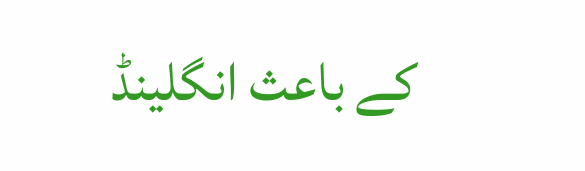کے باعث انگلینڈ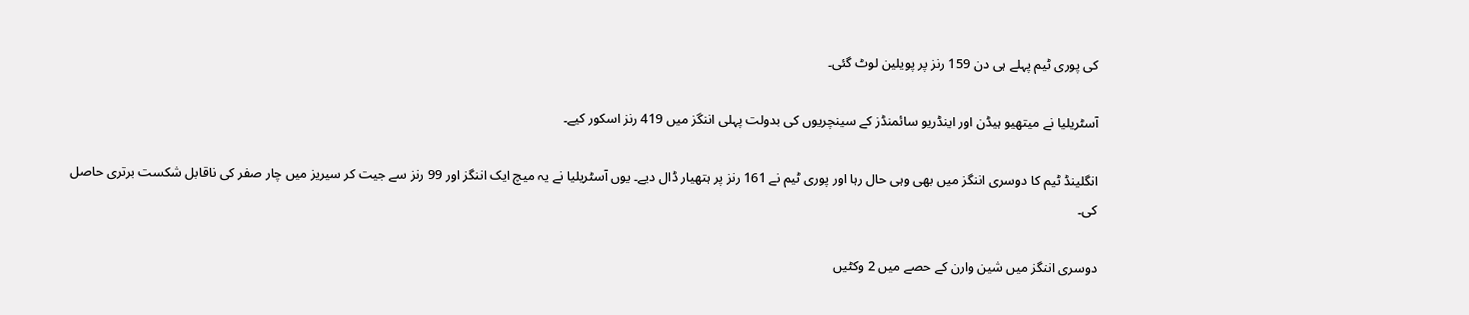کی پوری ٹیم پہلے ہی دن 159 رنز پر پویلین لوٹ گئی۔

آسٹریلیا نے میتھیو ہیڈن اور اینڈریو سائمنڈز کے سینچریوں کی بدولت پہلی اننگز میں 419 رنز اسکور کیے۔

انگلینڈ ٹیم کا دوسری اننگز میں بھی وہی حال رہا اور پوری ٹیم نے 161 رنز پر ہتھیار ڈال دیے۔ یوں آسٹریلیا نے یہ میچ ایک اننگز اور 99 رنز سے جیت کر سیریز میں چار صفر کی ناقابل شکست برتری حاصل کی۔

دوسری اننگز میں شین وارن کے حصے میں 2 وکٹیں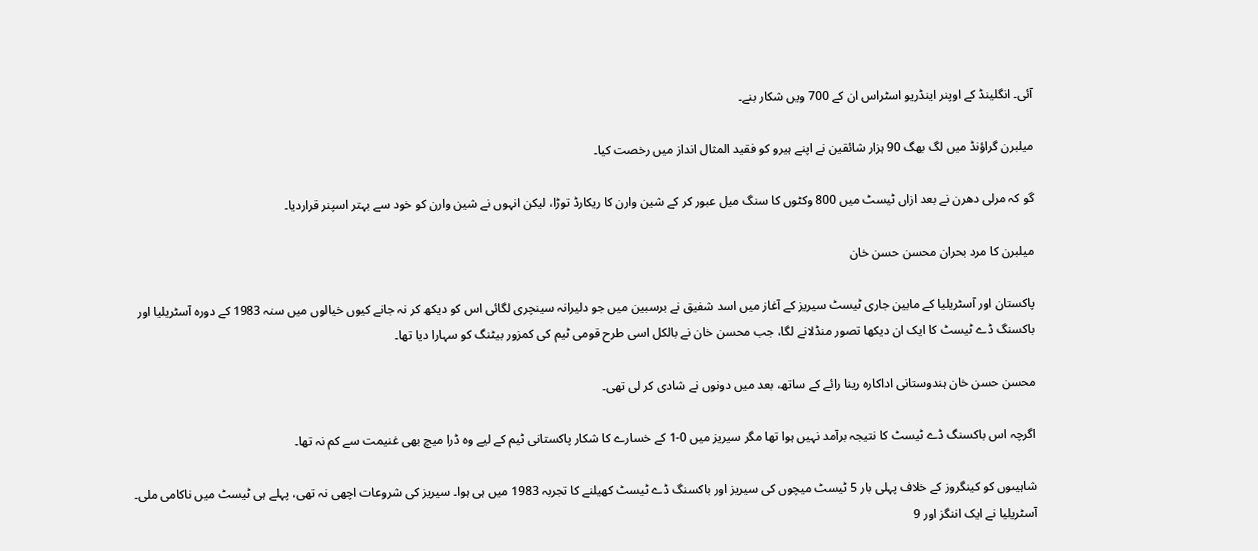آئی۔ انگلینڈ کے اوپنر اینڈریو اسٹراس ان کے 700 ویں شکار بنے۔

میلبرن گراؤنڈ میں لگ بھگ 90 ہزار شائقین نے اپنے ہیرو کو فقید المثال انداز میں رخصت کیا۔

گو کہ مرلی دھرن نے بعد ازاں ٹیسٹ میں 800 وکٹوں کا سنگ میل عبور کر کے شین وارن کا ریکارڈ توڑا، لیکن انہوں نے شین وارن کو خود سے بہتر اسپنر قراردیا۔

میلبرن کا مرد بحران محسن حسن خان

پاکستان اور آسٹریلیا کے مابین جاری ٹیسٹ سیریز کے آغاز میں اسد شفیق نے برسبین میں جو دلیرانہ سینچری لگائی اس کو دیکھ کر نہ جانے کیوں خیالوں میں سنہ 1983 کے دورہ آسٹریلیا اور باکسنگ ڈے ٹیسٹ کا ایک ان دیکھا تصور منڈلانے لگا، جب محسن خان نے بالکل اسی طرح قومی ٹیم کی کمزور بیٹنگ کو سہارا دیا تھا۔

محسن حسن خان ہندوستانی اداکارہ رینا رائے کے ساتھ، بعد میں دونوں نے شادی کر لی تھی۔

اگرچہ اس باکسنگ ڈے ٹیسٹ کا نتیجہ برآمد نہیں ہوا تھا مگر سیریز میں 0-1 کے خسارے کا شکار پاکستانی ٹیم کے لیے وہ ڈرا میچ بھی غنیمت سے کم نہ تھا۔

شاہیںوں کو کینگروز کے خلاف پہلی بار 5 ٹیسٹ میچوں کی سیریز اور باکسنگ ڈے ٹیسٹ کھیلنے کا تجربہ 1983 میں ہی ہوا۔ سیریز کی شروعات اچھی نہ تھی، پہلے ہی ٹیسٹ میں ناکامی ملی۔ آسٹریلیا نے ایک اننگز اور 9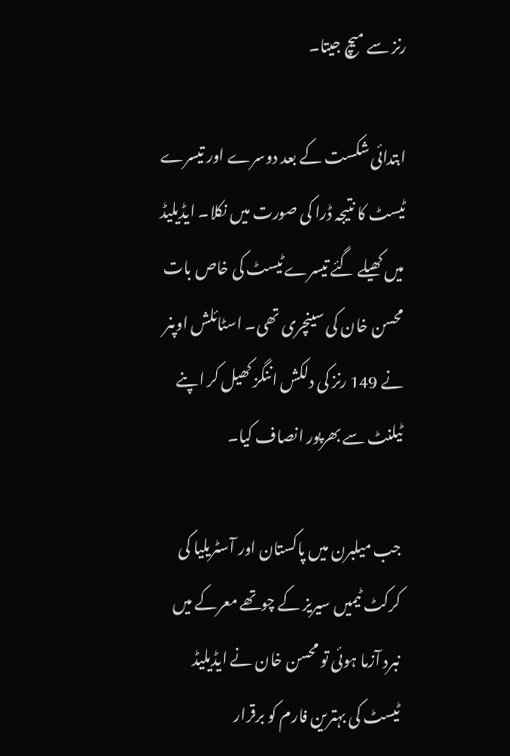رنز سے میچ جیتا۔

ابتدائی شکست کے بعد دوسرے اور تیسرے ٹیسٹ کا نتیجہ ڈرا کی صورت میں نکلا۔ ایڈیلیڈ میں کھیلے گئے تیسرے ٹیسٹ کی خاص بات محسن خان کی سینچری تھی۔ اسٹائلش اوپنر نے 149 رنز کی دلکش اننگز کھیل کر اپنے ٹیلنٹ سے بھرپور انصاف کیا۔

جب میلبرن میں پاکستان اور آسٹریلیا کی کرکٹ ٹیمیں سیریز کے چوتھے معرکے میں نبرد آزما ہوئی تو محسن خان نے ایڈیلیڈ ٹیسٹ کی بہترین فارم کو برقرار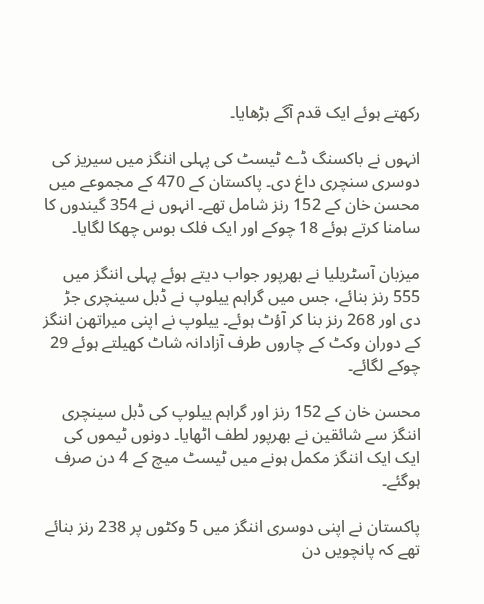رکھتے ہوئے ایک قدم آگے بڑھایا۔

انہوں نے باکسنگ ڈے ٹیسٹ کی پہلی اننگز میں سیریز کی دوسری سنچری داغ دی۔ پاکستان کے 470 کے مجموعے میں محسن خان کے 152 رنز شامل تھے۔ انہوں نے 354 گیندوں کا سامنا کرتے ہوئے 18 چوکے اور ایک فلک بوس چھکا لگایا۔

میزبان آسٹریلیا نے بھرپور جواب دیتے ہوئے پہلی اننگز میں 555 رنز بنائے، جس میں گراہم ییلوپ نے ڈبل سینچری جڑ دی اور 268 رنز بنا کر آؤٹ ہوئے۔ ییلوپ نے اپنی میراتھن اننگز کے دوران وکٹ کے چاروں طرف آزادانہ شاٹ کھیلتے ہوئے 29 چوکے لگائے۔

محسن خان کے 152 رنز اور گراہم ییلوپ کی ڈبل سینچری اننگز سے شائقین نے بھرپور لطف اٹھایا۔ دونوں ٹیموں کی ایک ایک اننگز مکمل ہونے میں ٹیسٹ میچ کے 4 دن صرف ہوگئے۔

پاکستان نے اپنی دوسری اننگز میں 5 وکٹوں پر 238 رنز بنائے تھے کہ پانچویں دن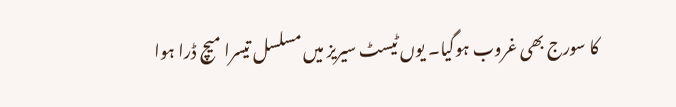کا سورج بھی غروب ہوگیا۔ یوں ٹیسٹ سیریز میں مسلسل تیسرا میچ ڈرا ہوا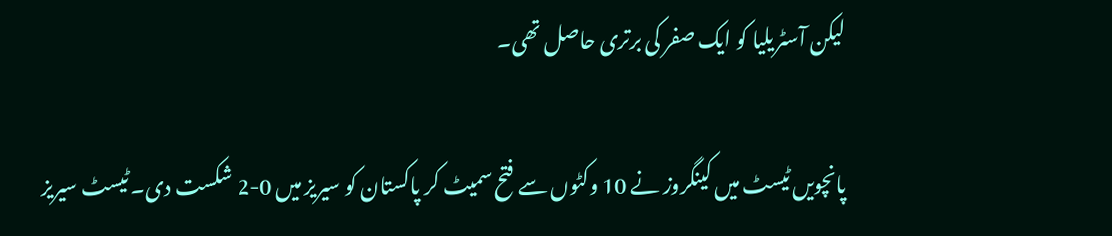لیکن آسٹریلیا کو ایک صفر کی برتری حاصل تھی۔

پانچویں ٹیسٹ میں کینگروز نے 10 وکٹوں سے فتح سمیٹ کر پاکستان کو سیریز میں 0-2 شکست دی۔ ٹیسٹ سیریز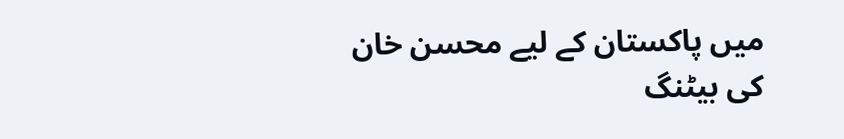میں پاکستان کے لیے محسن خان کی بیٹنگ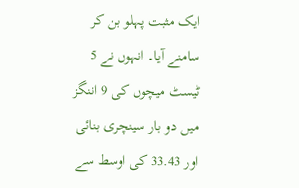ایک مثبت پہلو بن کر سامنے آیا۔ انہوں نے 5 ٹیسٹ میچوں کی 9 اننگز میں دو بار سینچری بنائی اور 33.43 کی اوسط سے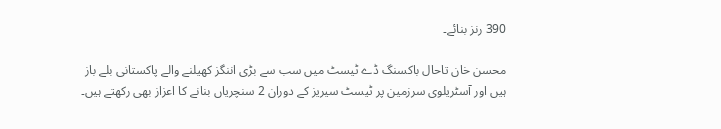390 رنز بنائے۔

محسن خان تاحال باکسنگ ڈے ٹیسٹ میں سب سے بڑی اننگز کھیلنے والے پاکستانی بلے باز ہیں اور آسٹریلوی سرزمین پر ٹیسٹ سیریز کے دوران 2 سنچریاں بنانے کا اعزاز بھی رکھتے ہیں۔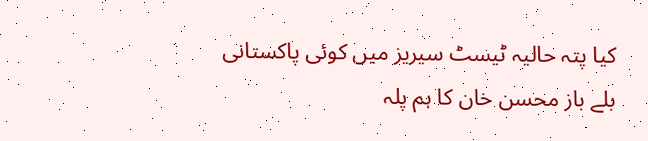کیا پتہ حالیہ ٹیسٹ سیریز میں کوئی پاکستانی بلے باز محسن خان کا ہم پلہ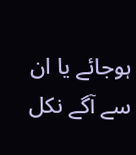ہوجائے یا ان سے آگے نکل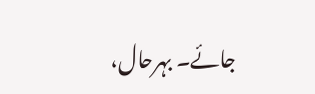جائے۔ بہرحال،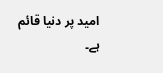امید پر دنیا قائم ہے۔